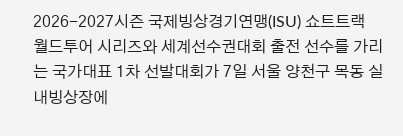2026-2027시즌 국제빙상경기연맹(ISU) 쇼트트랙 월드투어 시리즈와 세계선수권대회 출전 선수를 가리는 국가대표 1차 선발대회가 7일 서울 양천구 목동 실내빙상장에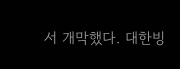서 개막했다. 대한빙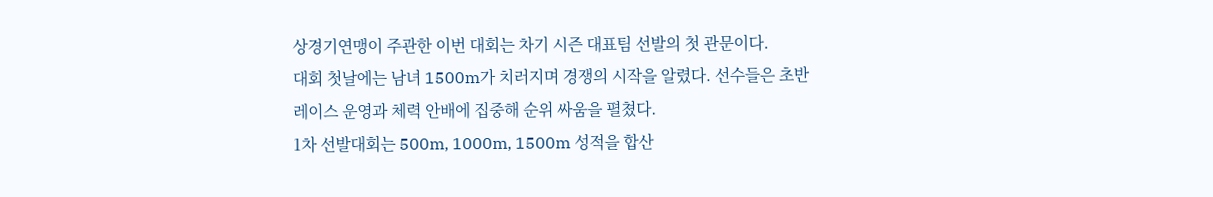상경기연맹이 주관한 이번 대회는 차기 시즌 대표팀 선발의 첫 관문이다.
대회 첫날에는 남녀 1500m가 치러지며 경쟁의 시작을 알렸다. 선수들은 초반 레이스 운영과 체력 안배에 집중해 순위 싸움을 펼쳤다.
1차 선발대회는 500m, 1000m, 1500m 성적을 합산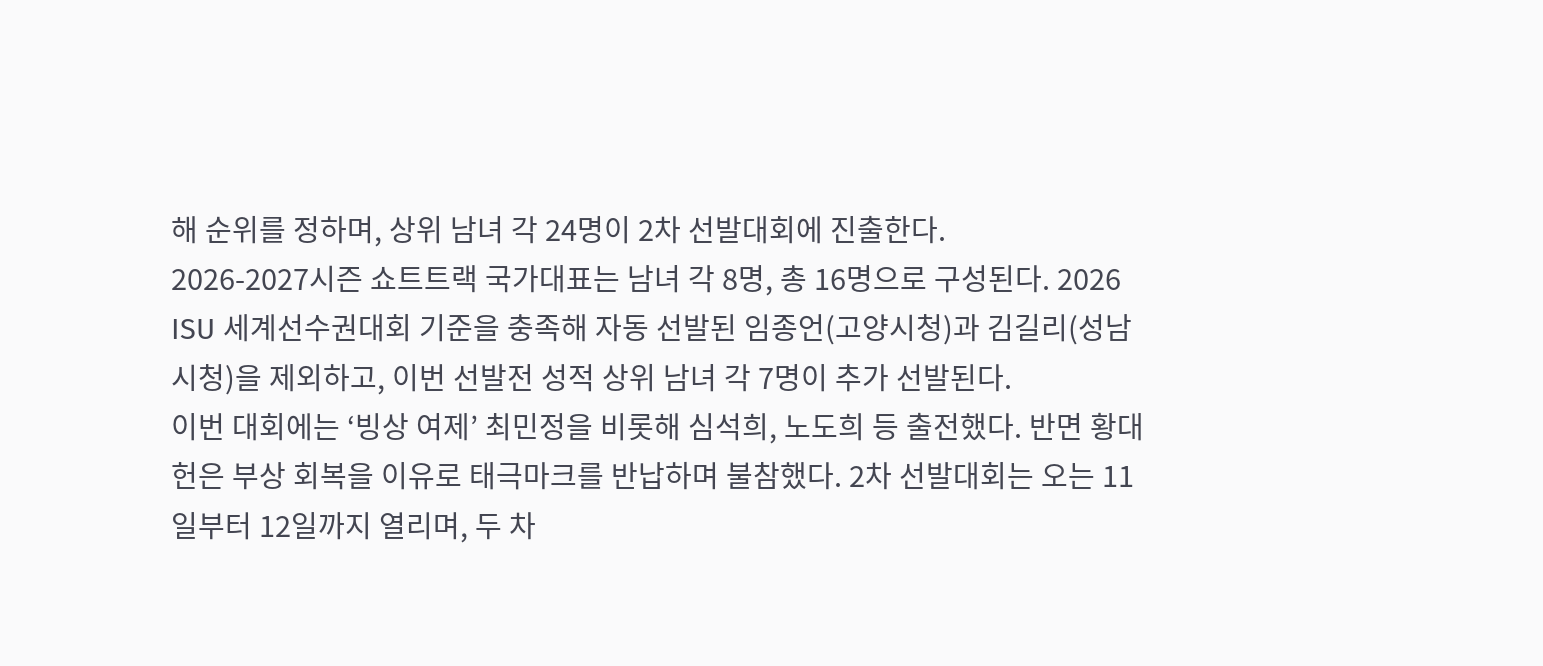해 순위를 정하며, 상위 남녀 각 24명이 2차 선발대회에 진출한다.
2026-2027시즌 쇼트트랙 국가대표는 남녀 각 8명, 총 16명으로 구성된다. 2026 ISU 세계선수권대회 기준을 충족해 자동 선발된 임종언(고양시청)과 김길리(성남시청)을 제외하고, 이번 선발전 성적 상위 남녀 각 7명이 추가 선발된다.
이번 대회에는 ‘빙상 여제’ 최민정을 비롯해 심석희, 노도희 등 출전했다. 반면 황대헌은 부상 회복을 이유로 태극마크를 반납하며 불참했다. 2차 선발대회는 오는 11일부터 12일까지 열리며, 두 차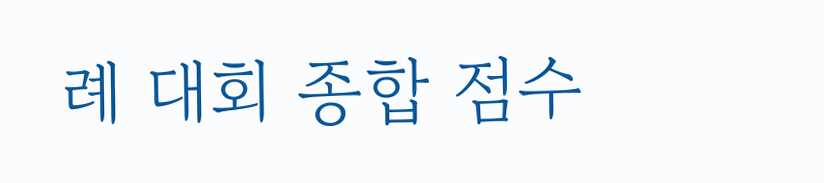례 대회 종합 점수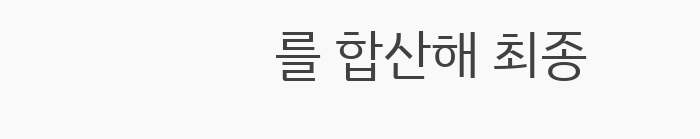를 합산해 최종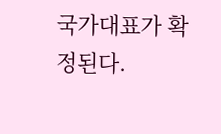국가대표가 확정된다.